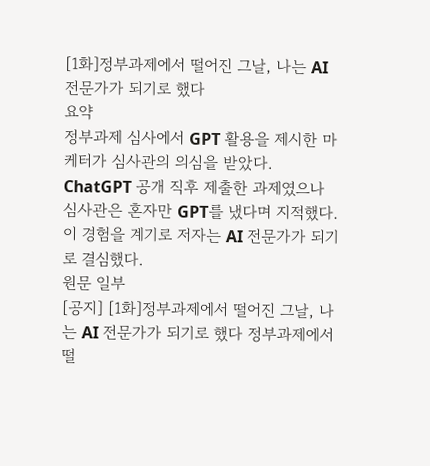[1화]정부과제에서 떨어진 그날, 나는 AI 전문가가 되기로 했다
요약
정부과제 심사에서 GPT 활용을 제시한 마케터가 심사관의 의심을 받았다. ChatGPT 공개 직후 제출한 과제였으나 심사관은 혼자만 GPT를 냈다며 지적했다. 이 경험을 계기로 저자는 AI 전문가가 되기로 결심했다.
원문 일부
[공지] [1화]정부과제에서 떨어진 그날, 나는 AI 전문가가 되기로 했다 정부과제에서 떨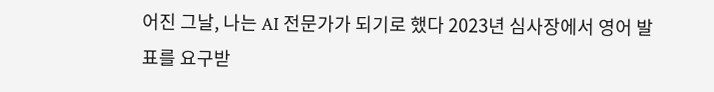어진 그날, 나는 AI 전문가가 되기로 했다 2023년 심사장에서 영어 발표를 요구받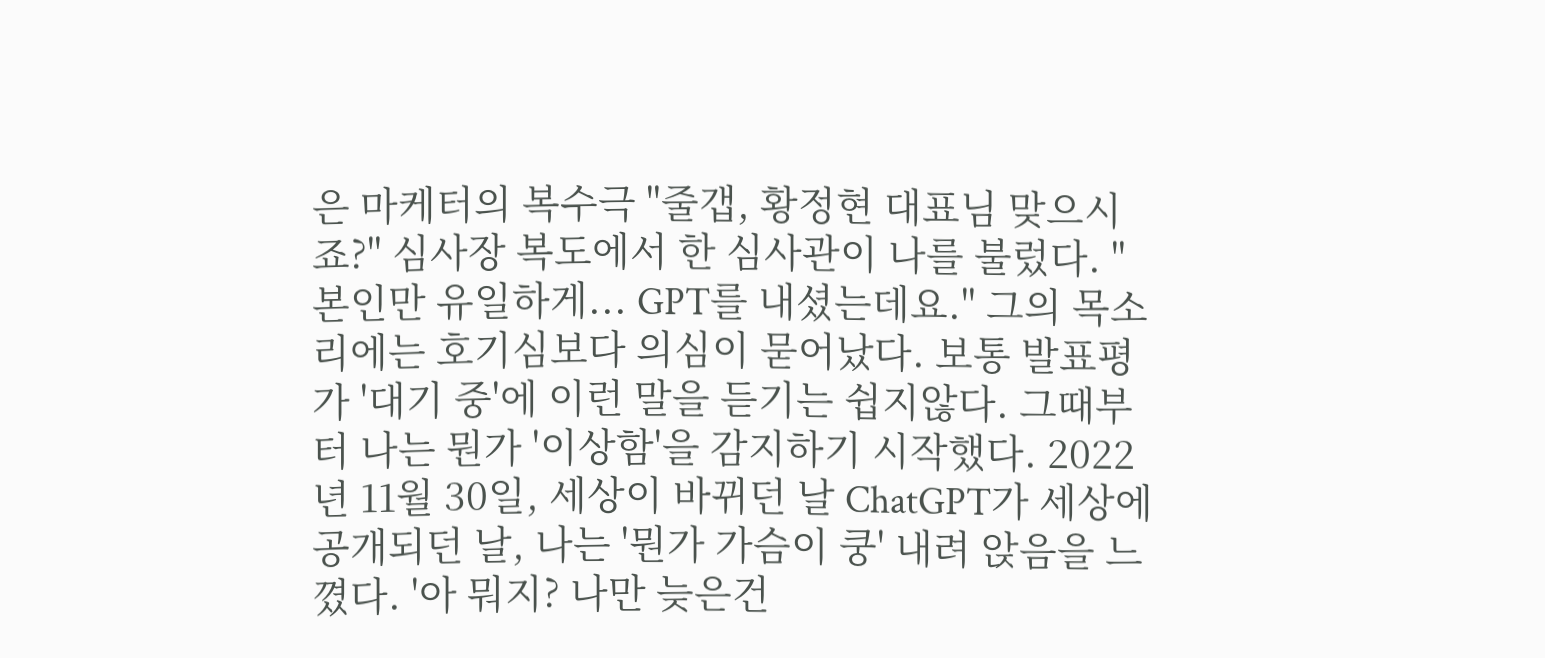은 마케터의 복수극 "줄갭, 황정현 대표님 맞으시죠?" 심사장 복도에서 한 심사관이 나를 불렀다. "본인만 유일하게... GPT를 내셨는데요." 그의 목소리에는 호기심보다 의심이 묻어났다. 보통 발표평가 '대기 중'에 이런 말을 듣기는 쉽지않다. 그때부터 나는 뭔가 '이상함'을 감지하기 시작했다. 2022년 11월 30일, 세상이 바뀌던 날 ChatGPT가 세상에 공개되던 날, 나는 '뭔가 가슴이 쿵' 내려 앉음을 느꼈다. '아 뭐지? 나만 늦은건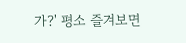가?' 평소 즐겨보면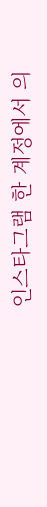인스타그램 한 계정에서 의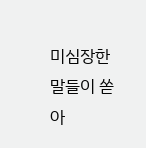미심장한 말들이 쏟아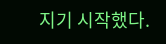지기 시작했다.